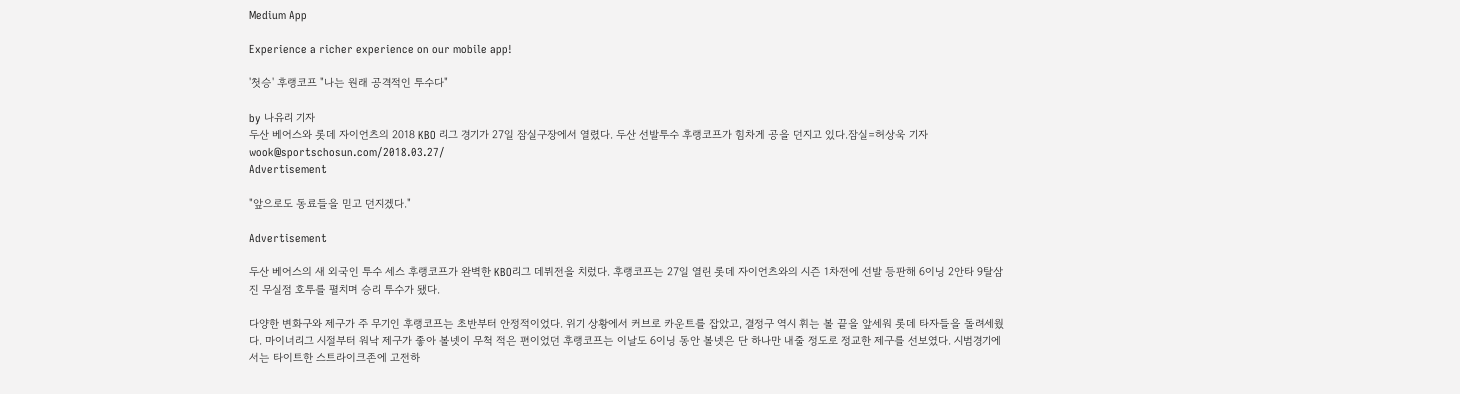Medium App

Experience a richer experience on our mobile app!

'첫승' 후랭코프 "나는 원래 공격적인 투수다"

by 나유리 기자
두산 베어스와 롯데 자이언츠의 2018 KBO 리그 경기가 27일 잠실구장에서 열렸다. 두산 선발투수 후랭코프가 힘차게 공을 던지고 있다.잠실=허상욱 기자 wook@sportschosun.com/2018.03.27/
Advertisement

"앞으로도 동료들을 믿고 던지겠다."

Advertisement

두산 베어스의 새 외국인 투수 세스 후랭코프가 완벽한 KBO리그 데뷔전을 치렀다. 후랭코프는 27일 열린 롯데 자이언츠와의 시즌 1차전에 선발 등판해 6이닝 2안타 9탈삼진 무실점 호투를 펼치며 승리 투수가 됐다.

다양한 변화구와 제구가 주 무기인 후랭코프는 초반부터 안정적이었다. 위기 상황에서 커브로 카운트를 잡았고, 결정구 역시 휘는 볼 끝을 앞세워 롯데 타자들을 돌려세웠다. 마이너리그 시절부터 워낙 제구가 좋아 볼넷이 무척 적은 편이었던 후랭코프는 이날도 6이닝 동안 볼넷은 단 하나만 내줄 정도로 정교한 제구를 선보였다. 시범경기에서는 타이트한 스트라이크존에 고전하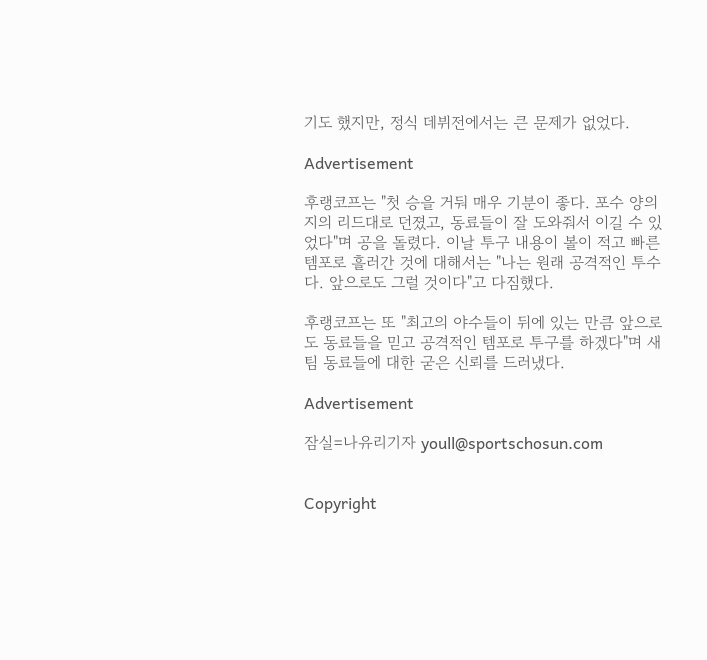기도 했지만, 정식 데뷔전에서는 큰 문제가 없었다.

Advertisement

후랭코프는 "첫 승을 거둬 매우 기분이 좋다. 포수 양의지의 리드대로 던졌고, 동료들이 잘 도와줘서 이길 수 있었다"며 공을 돌렸다. 이날 투구 내용이 볼이 적고 빠른 템포로 흘러간 것에 대해서는 "나는 원래 공격적인 투수다. 앞으로도 그럴 것이다"고 다짐했다.

후랭코프는 또 "최고의 야수들이 뒤에 있는 만큼 앞으로도 동료들을 믿고 공격적인 템포로 투구를 하겠다"며 새팀 동료들에 대한 굳은 신뢰를 드러냈다.

Advertisement

잠실=나유리기자 youll@sportschosun.com


Copyright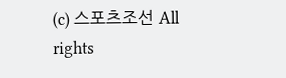(c) 스포츠조선 All rights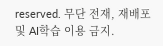reserved. 무단 전재, 재배포 및 AI학습 이용 금지.